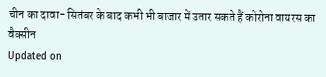चीन का दावा- सितंबर के बाद कभी भी बाजार में उतार सकते हैं कोरोना वायरस का वैक्सीन
Updated on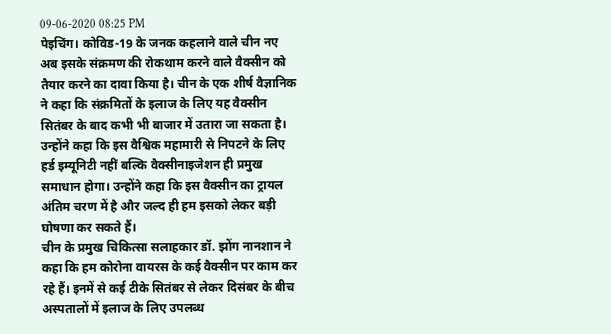09-06-2020 08:25 PM
पेइचिंग। कोविड-19 के जनक कहलाने वाले चीन नए अब इसके संक्रमण की रोकथाम करने वाले वैक्सीन को तैयार करने का दावा किया है। चीन के एक शीर्ष वैज्ञानिक ने कहा कि संक्रमितों के इलाज के लिए यह वैक्सीन सितंबर के बाद कभी भी बाजार में उतारा जा सकता है। उन्होंने कहा कि इस वैश्विक महामारी से निपटने के लिए हर्ड इम्यूनिटी नहीं बल्कि वैक्सीनाइजेशन ही प्रमुख समाधान होगा। उन्होंने कहा कि इस वैक्सीन का ट्रायल अंतिम चरण में है और जल्द ही हम इसको लेकर बड़ी घोषणा कर सकते हैं।
चीन के प्रमुख चिकित्सा सलाहकार डॉ. झोंग नानशान ने कहा कि हम कोरोना वायरस के कई वैक्सीन पर काम कर रहे हैं। इनमें से कई टीके सितंबर से लेकर दिसंबर के बीच अस्पतालों में इलाज के लिए उपलब्ध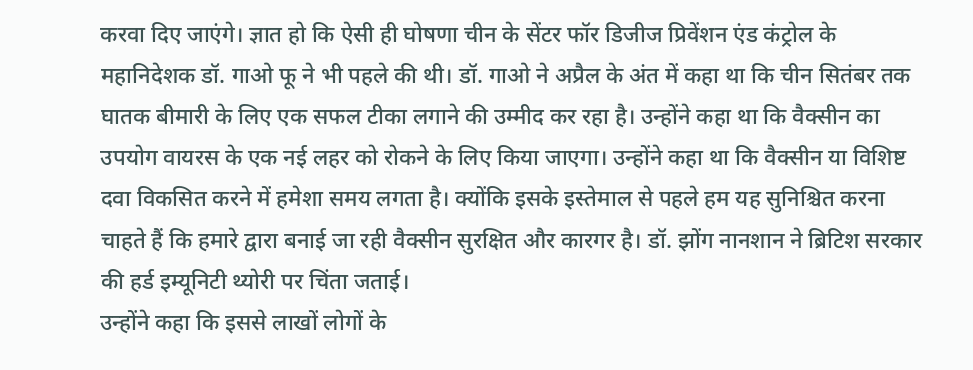करवा दिए जाएंगे। ज्ञात हो कि ऐसी ही घोषणा चीन के सेंटर फॉर डिजीज प्रिवेंशन एंड कंट्रोल के महानिदेशक डॉ. गाओ फू ने भी पहले की थी। डॉ. गाओ ने अप्रैल के अंत में कहा था कि चीन सितंबर तक घातक बीमारी के लिए एक सफल टीका लगाने की उम्मीद कर रहा है। उन्होंने कहा था कि वैक्सीन का उपयोग वायरस के एक नई लहर को रोकने के लिए किया जाएगा। उन्होंने कहा था कि वैक्सीन या विशिष्ट दवा विकसित करने में हमेशा समय लगता है। क्योंकि इसके इस्तेमाल से पहले हम यह सुनिश्चित करना चाहते हैं कि हमारे द्वारा बनाई जा रही वैक्सीन सुरक्षित और कारगर है। डॉ. झोंग नानशान ने ब्रिटिश सरकार की हर्ड इम्यूनिटी थ्योरी पर चिंता जताई।
उन्होंने कहा कि इससे लाखों लोगों के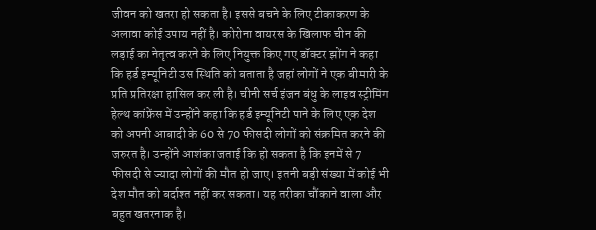जीवन को खतरा हो सकता है। इससे बचने के लिए टीकाकरण के अलावा कोई उपाय नहीं है। कोरोना वायरस के खिलाफ चीन की लड़ाई का नेतृत्व करने के लिए नियुक्त किए गए डॉक्टर झोंग ने कहा कि हर्ड इम्यूनिटी उस स्थिति को बताता है जहां लोगों ने एक बीमारी के प्रति प्रतिरक्षा हासिल कर ली है। चीनी सर्च इंजन बंधु के लाइव स्ट्रीमिंग हेल्थ कांफ्रेंस में उन्होंने कहा कि हर्ड इम्यूनिटी पाने के लिए एक देश को अपनी आबादी के 60 से 70 फीसदी लोगों को संक्रमित करने की जरुरत है। उन्होंने आशंका जताई कि हो सकता है कि इनमें से 7 फीसदी से ज्यादा लोगों की मौत हो जाए। इतनी बड़ी संख्या में कोई भी देश मौत को बर्दाश्त नहीं कर सकता। यह तरीका चौंकाने वाला और बहुत खतरनाक है।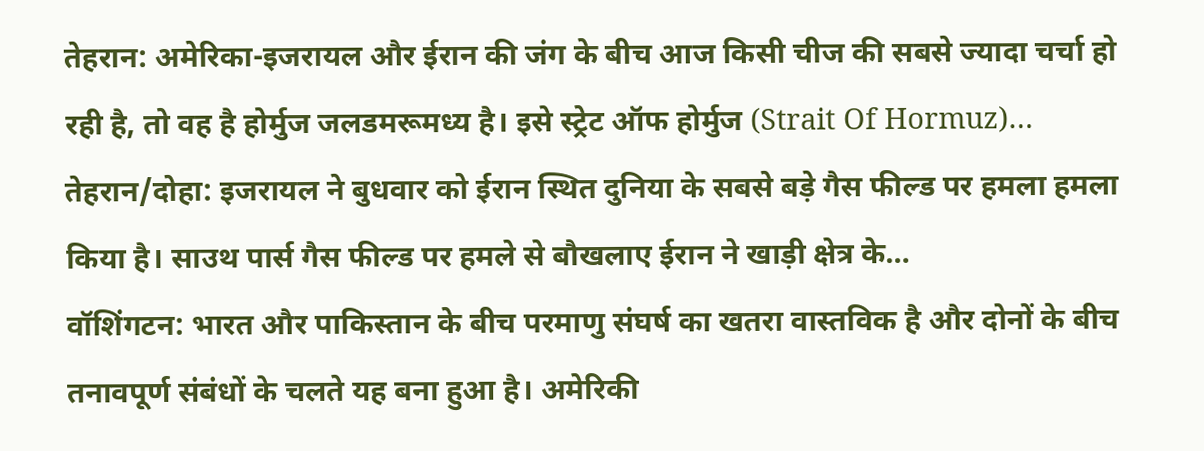तेहरान: अमेरिका-इजरायल और ईरान की जंग के बीच आज किसी चीज की सबसे ज्यादा चर्चा हो रही है, तो वह है होर्मुज जलडमरूमध्य है। इसे स्ट्रेट ऑफ होर्मुज (Strait Of Hormuz)…
तेहरान/दोहा: इजरायल ने बुधवार को ईरान स्थित दुनिया के सबसे बड़े गैस फील्ड पर हमला हमला किया है। साउथ पार्स गैस फील्ड पर हमले से बौखलाए ईरान ने खाड़ी क्षेत्र के…
वॉशिंगटन: भारत और पाकिस्तान के बीच परमाणु संघर्ष का खतरा वास्तविक है और दोनों के बीच तनावपूर्ण संबंधों के चलते यह बना हुआ है। अमेरिकी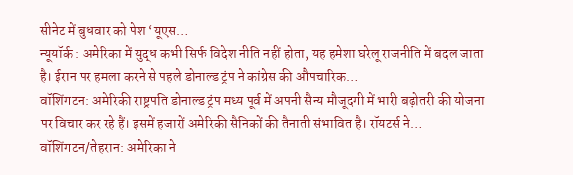सीनेट में बुधवार को पेश ‘यूएस…
न्यूयॉर्क : अमेरिका में युद्ध कभी सिर्फ विदेश नीति नहीं होता, यह हमेशा घरेलू राजनीति में बदल जाता है। ईरान पर हमला करने से पहले डोनाल्ड ट्रंप ने कांग्रेस की औपचारिक…
वॉशिंगटन: अमेरिकी राष्ट्रपति डोनाल्ड ट्रंप मध्य पूर्व में अपनी सैन्य मौजूदगी में भारी बढ़ोतरी की योजना पर विचार कर रहे हैं। इसमें हजारों अमेरिकी सैनिकों की तैनाती संभावित है। रॉयटर्स ने…
वॉशिंगटन/तेहरान: अमेरिका ने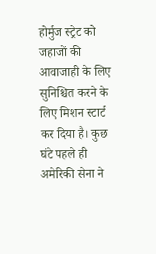होर्मुज स्ट्रेट को जहाजों की आवाजाही के लिए सुनिश्चित करने के लिए मिशन स्टार्ट कर दिया है। कुछ घंटे पहले ही अमेरिकी सेना ने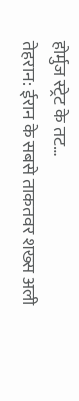होर्मुज स्ट्रेट के तट…
तेहरान: ईरान के सबसे ताकतवर शख्स अली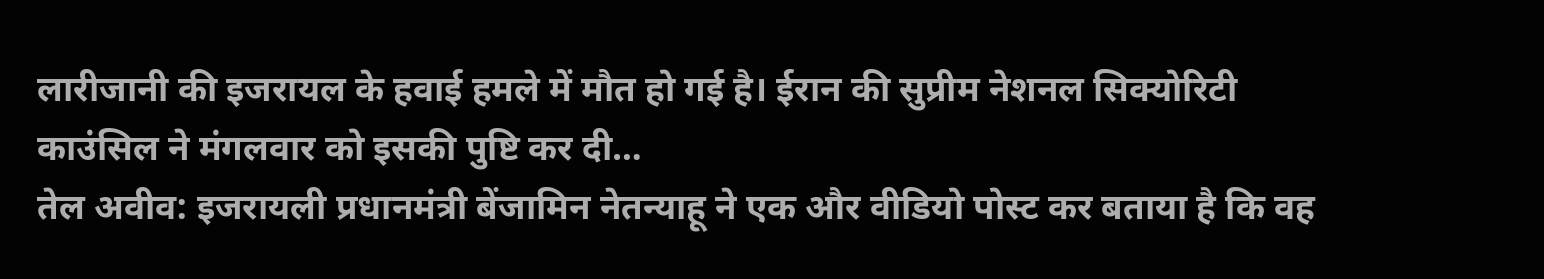लारीजानी की इजरायल के हवाई हमले में मौत हो गई है। ईरान की सुप्रीम नेशनल सिक्योरिटी काउंसिल ने मंगलवार को इसकी पुष्टि कर दी…
तेल अवीव: इजरायली प्रधानमंत्री बेंजामिन नेतन्याहू ने एक और वीडियो पोस्ट कर बताया है कि वह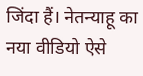जिंदा हैं। नेतन्याहू का नया वीडियो ऐसे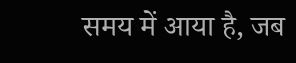समय में आया है, जब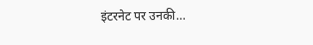इंटरनेट पर उनकी…